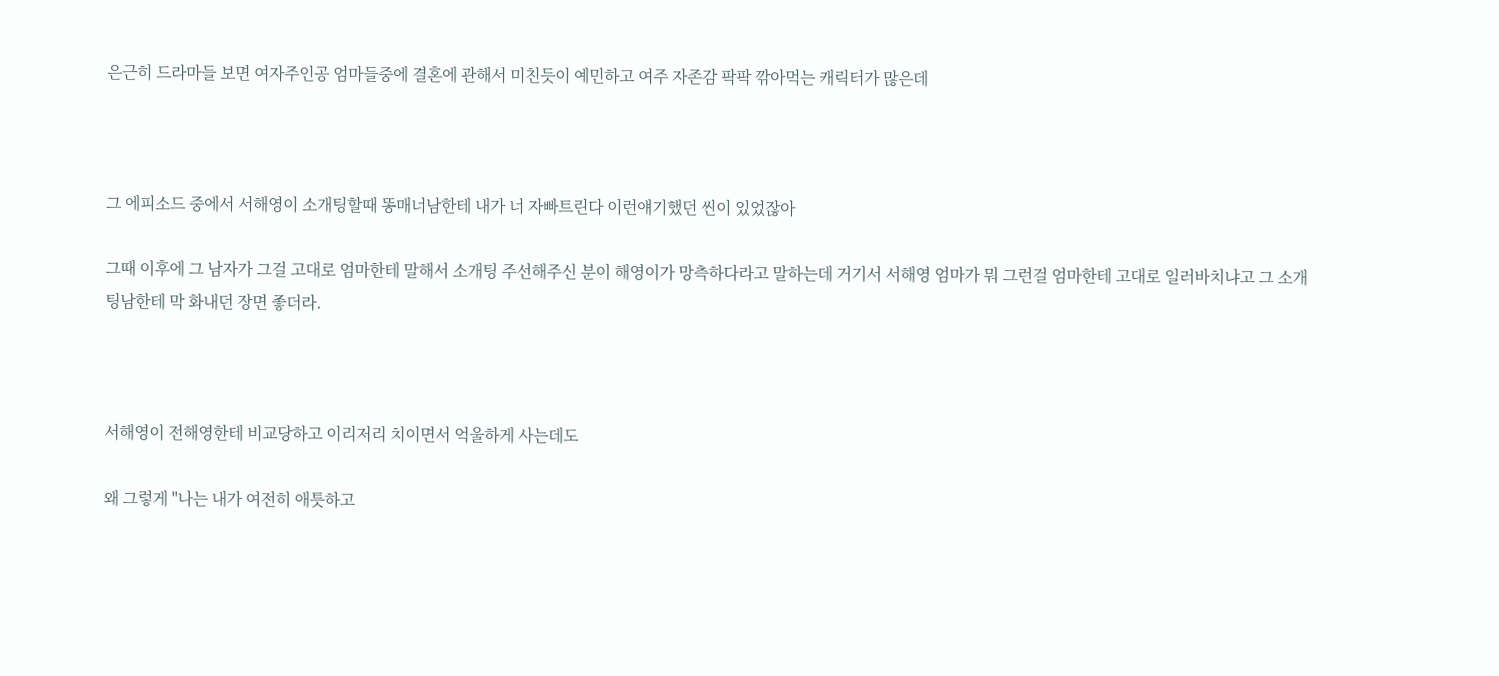은근히 드라마들 보면 여자주인공 엄마들중에 결혼에 관해서 미친듯이 예민하고 여주 자존감 팍팍 깎아먹는 캐릭터가 많은데



그 에피소드 중에서 서해영이 소개팅할때 똥매너남한테 내가 너 자빠트린다 이런얘기했던 씬이 있었잖아

그때 이후에 그 남자가 그걸 고대로 엄마한테 말해서 소개팅 주선해주신 분이 해영이가 망측하다라고 말하는데 거기서 서해영 엄마가 뭐 그런걸 엄마한테 고대로 일러바치냐고 그 소개팅남한테 막 화내던 장면 좋더라.



서해영이 전해영한테 비교당하고 이리저리 치이면서 억울하게 사는데도

왜 그렇게 "나는 내가 여전히 애틋하고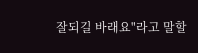잘되길 바래요"라고 말할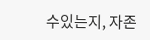수있는지, 자존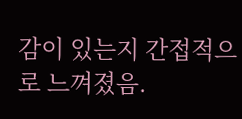감이 있는지 간접적으로 느껴졌음.